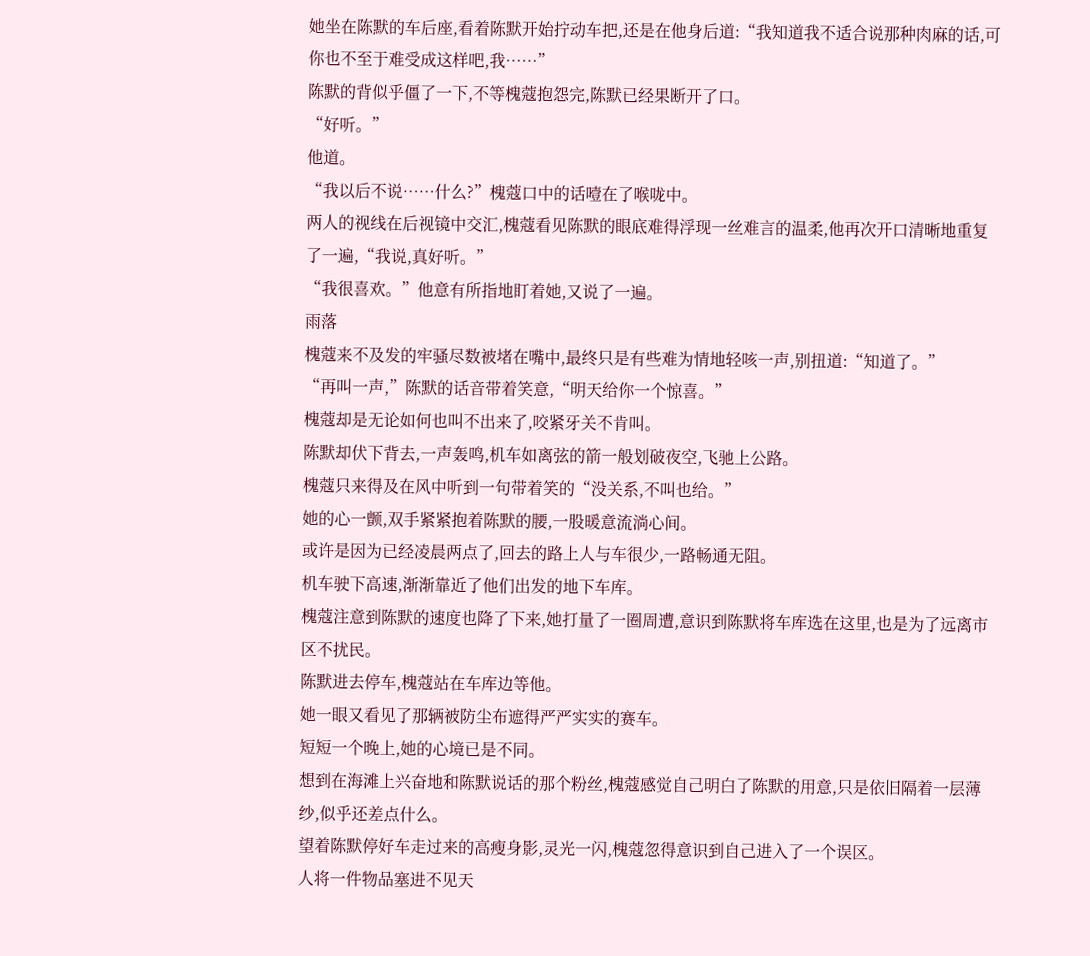她坐在陈默的车后座,看着陈默开始拧动车把,还是在他身后道:“我知道我不适合说那种肉麻的话,可你也不至于难受成这样吧,我……”
陈默的背似乎僵了一下,不等槐蔻抱怨完,陈默已经果断开了口。
“好听。”
他道。
“我以后不说……什么?”槐蔻口中的话噎在了喉咙中。
两人的视线在后视镜中交汇,槐蔻看见陈默的眼底难得浮现一丝难言的温柔,他再次开口清晰地重复了一遍,“我说,真好听。”
“我很喜欢。”他意有所指地盯着她,又说了一遍。
雨落
槐蔻来不及发的牢骚尽数被堵在嘴中,最终只是有些难为情地轻咳一声,别扭道:“知道了。”
“再叫一声,”陈默的话音带着笑意,“明天给你一个惊喜。”
槐蔻却是无论如何也叫不出来了,咬紧牙关不肯叫。
陈默却伏下背去,一声轰鸣,机车如离弦的箭一般划破夜空,飞驰上公路。
槐蔻只来得及在风中听到一句带着笑的“没关系,不叫也给。”
她的心一颤,双手紧紧抱着陈默的腰,一股暖意流淌心间。
或许是因为已经凌晨两点了,回去的路上人与车很少,一路畅通无阻。
机车驶下高速,渐渐靠近了他们出发的地下车库。
槐蔻注意到陈默的速度也降了下来,她打量了一圈周遭,意识到陈默将车库选在这里,也是为了远离市区不扰民。
陈默进去停车,槐蔻站在车库边等他。
她一眼又看见了那辆被防尘布遮得严严实实的赛车。
短短一个晚上,她的心境已是不同。
想到在海滩上兴奋地和陈默说话的那个粉丝,槐蔻感觉自己明白了陈默的用意,只是依旧隔着一层薄纱,似乎还差点什么。
望着陈默停好车走过来的高瘦身影,灵光一闪,槐蔻忽得意识到自己进入了一个误区。
人将一件物品塞进不见天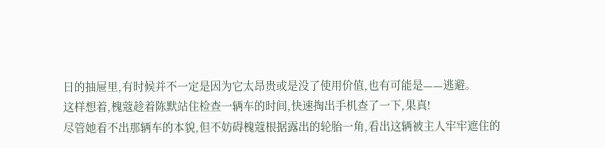日的抽屉里,有时候并不一定是因为它太昂贵或是没了使用价值,也有可能是——逃避。
这样想着,槐蔻趁着陈默站住检查一辆车的时间,快速掏出手机查了一下,果真!
尽管她看不出那辆车的本貌,但不妨碍槐蔻根据露出的轮胎一角,看出这辆被主人牢牢遮住的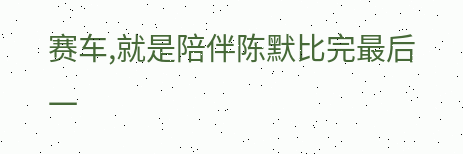赛车,就是陪伴陈默比完最后一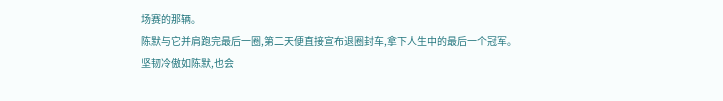场赛的那辆。
陈默与它并肩跑完最后一圈,第二天便直接宣布退圈封车,拿下人生中的最后一个冠军。
坚韧冷傲如陈默,也会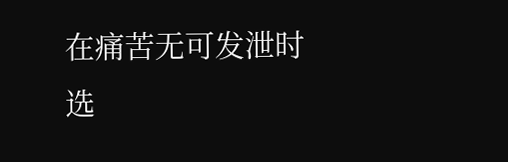在痛苦无可发泄时选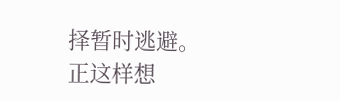择暂时逃避。
正这样想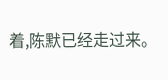着,陈默已经走过来。